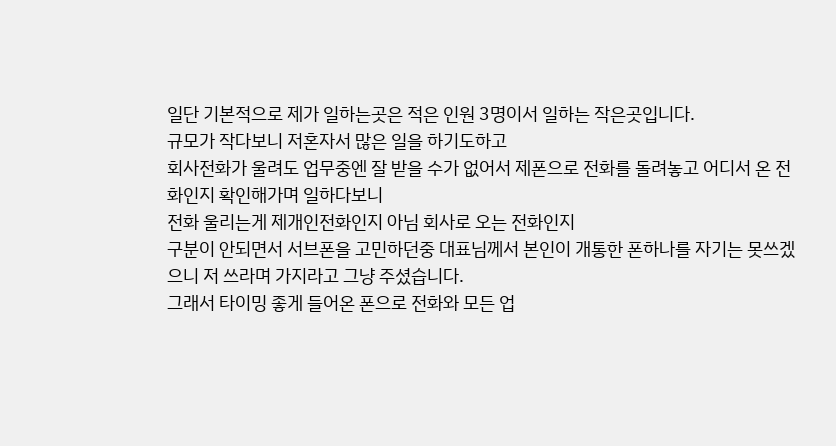일단 기본적으로 제가 일하는곳은 적은 인원 3명이서 일하는 작은곳입니다.
규모가 작다보니 저혼자서 많은 일을 하기도하고
회사전화가 울려도 업무중엔 잘 받을 수가 없어서 제폰으로 전화를 돌려놓고 어디서 온 전화인지 확인해가며 일하다보니
전화 울리는게 제개인전화인지 아님 회사로 오는 전화인지
구분이 안되면서 서브폰을 고민하던중 대표님께서 본인이 개통한 폰하나를 자기는 못쓰겠으니 저 쓰라며 가지라고 그냥 주셨습니다.
그래서 타이밍 좋게 들어온 폰으로 전화와 모든 업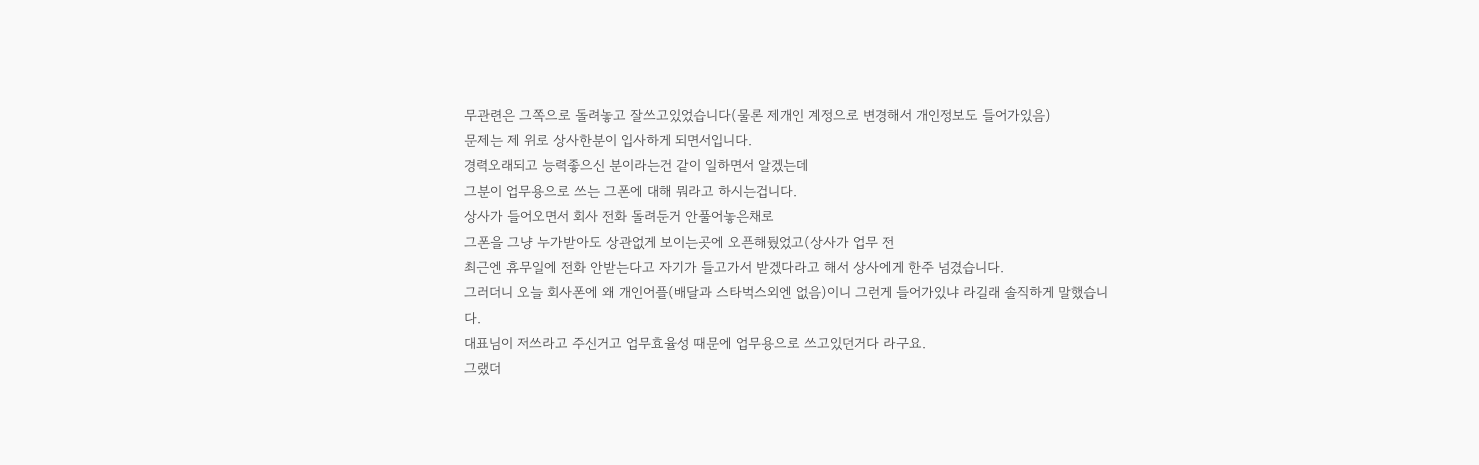무관련은 그쪽으로 돌려놓고 잘쓰고있었습니다(물론 제개인 계정으로 변경해서 개인정보도 들어가있음)
문제는 제 위로 상사한분이 입사하게 되면서입니다.
경력오래되고 능력좋으신 분이라는건 같이 일하면서 알겠는데
그분이 업무용으로 쓰는 그폰에 대해 뭐라고 하시는겁니다.
상사가 들어오면서 회사 전화 돌려둔거 안풀어놓은채로
그폰을 그냥 누가받아도 상관없게 보이는곳에 오픈해뒀었고(상사가 업무 전
최근엔 휴무일에 전화 안받는다고 자기가 들고가서 받겠다라고 해서 상사에게 한주 넘겼습니다.
그러더니 오늘 회사폰에 왜 개인어플(배달과 스타벅스외엔 없음)이니 그런게 들어가있냐 라길래 솔직하게 말했습니다.
대표님이 저쓰라고 주신거고 업무효율성 때문에 업무용으로 쓰고있던거다 라구요.
그랬더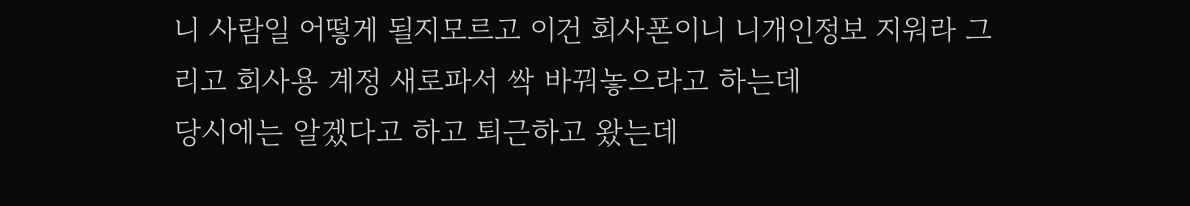니 사람일 어떻게 될지모르고 이건 회사폰이니 니개인정보 지워라 그리고 회사용 계정 새로파서 싹 바꿔놓으라고 하는데
당시에는 알겠다고 하고 퇴근하고 왔는데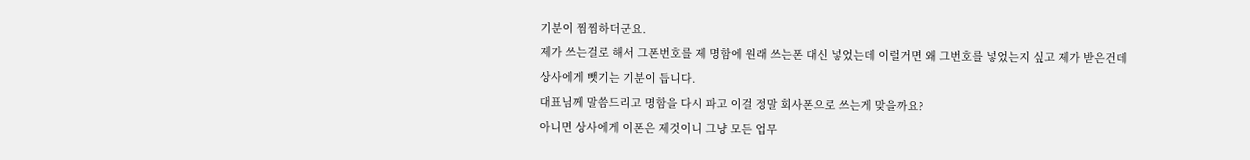기분이 찜찜하더군요.
제가 쓰는걸로 해서 그폰번호를 제 명함에 원래 쓰는폰 대신 넣었는데 이럴거면 왜 그번호를 넣었는지 싶고 제가 받은건데 상사에게 뺏기는 기분이 듭니다.
대표님께 말씀드리고 명함을 다시 파고 이걸 정말 회사폰으로 쓰는게 맞을까요?
아니면 상사에게 이폰은 제것이니 그냥 모든 업무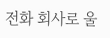전화 회사로 울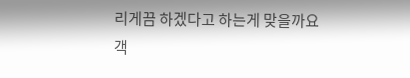리게끔 하겠다고 하는게 맞을까요
객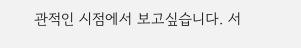관적인 시점에서 보고싶습니다. 서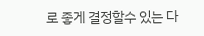로 좋게 결정할수 있는 다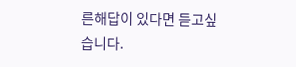른해답이 있다면 듣고싶습니다.